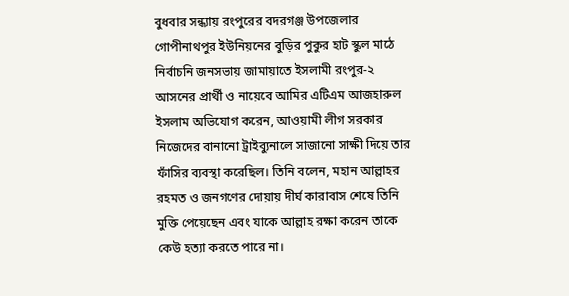বুধবার সন্ধ্যায় রংপুরের বদরগঞ্জ উপজেলার গোপীনাথপুর ইউনিয়নের বুড়ির পুকুর হাট স্কুল মাঠে নির্বাচনি জনসভায় জামায়াতে ইসলামী রংপুর-২ আসনের প্রার্থী ও নায়েবে আমির এটিএম আজহারুল ইসলাম অভিযোগ করেন, আওয়ামী লীগ সরকার নিজেদের বানানো ট্রাইব্যুনালে সাজানো সাক্ষী দিয়ে তার ফাঁসির ব্যবস্থা করেছিল। তিনি বলেন, মহান আল্লাহর রহমত ও জনগণের দোয়ায় দীর্ঘ কারাবাস শেষে তিনি মুক্তি পেয়েছেন এবং যাকে আল্লাহ রক্ষা করেন তাকে কেউ হত্যা করতে পারে না।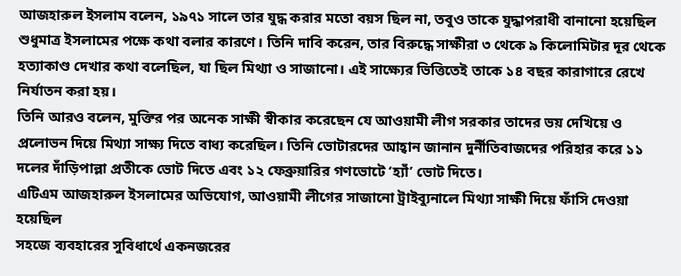আজহারুল ইসলাম বলেন, ১৯৭১ সালে তার যুদ্ধ করার মতো বয়স ছিল না, তবুও তাকে যুদ্ধাপরাধী বানানো হয়েছিল শুধুমাত্র ইসলামের পক্ষে কথা বলার কারণে। তিনি দাবি করেন, তার বিরুদ্ধে সাক্ষীরা ৩ থেকে ৯ কিলোমিটার দূর থেকে হত্যাকাণ্ড দেখার কথা বলেছিল, যা ছিল মিথ্যা ও সাজানো। এই সাক্ষ্যের ভিত্তিতেই তাকে ১৪ বছর কারাগারে রেখে নির্যাতন করা হয়।
তিনি আরও বলেন, মুক্তির পর অনেক সাক্ষী স্বীকার করেছেন যে আওয়ামী লীগ সরকার তাদের ভয় দেখিয়ে ও প্রলোভন দিয়ে মিথ্যা সাক্ষ্য দিতে বাধ্য করেছিল। তিনি ভোটারদের আহ্বান জানান দুর্নীতিবাজদের পরিহার করে ১১ দলের দাঁড়িপাল্লা প্রতীকে ভোট দিতে এবং ১২ ফেব্রুয়ারির গণভোটে ‘হ্যাঁ’ ভোট দিতে।
এটিএম আজহারুল ইসলামের অভিযোগ, আওয়ামী লীগের সাজানো ট্রাইব্যুনালে মিথ্যা সাক্ষী দিয়ে ফাঁসি দেওয়া হয়েছিল
সহজে ব্যবহারের সুবিধার্থে একনজরের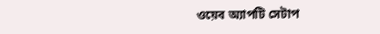ওয়েব অ্যাপটি সেটাপ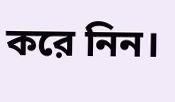করে নিন।